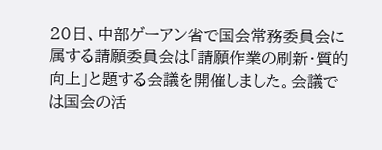20日、中部ゲーアン省で国会常務委員会に属する請願委員会は「請願作業の刷新・質的向上」と題する会議を開催しました。会議では国会の活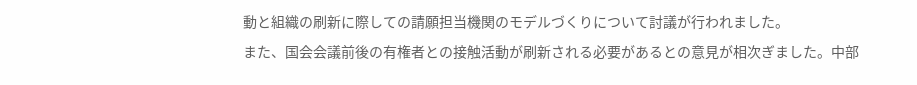動と組織の刷新に際しての請願担当機関のモデルづくりについて討議が行われました。
また、国会会議前後の有権者との接触活動が刷新される必要があるとの意見が相次ぎました。中部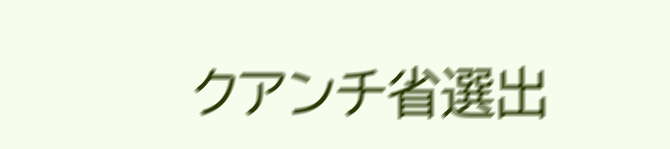クアンチ省選出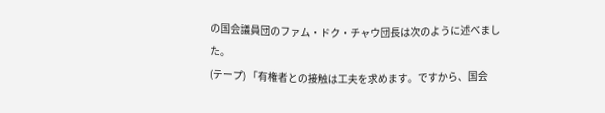の国会議員団のファム・ドク・チャウ団長は次のように述べました。
(テープ) 「有権者との接触は工夫を求めます。ですから、国会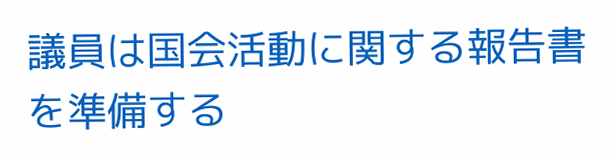議員は国会活動に関する報告書を準備する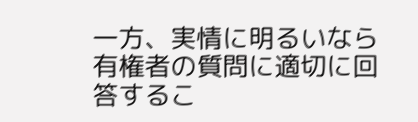一方、実情に明るいなら有権者の質問に適切に回答するこ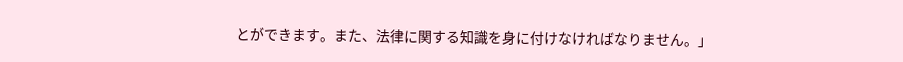とができます。また、法律に関する知識を身に付けなければなりません。」